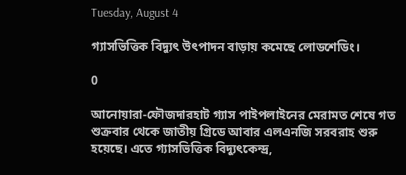Tuesday, August 4

গ্যাসভিত্তিক বিদ্যুৎ উৎপাদন বাড়ায় কমেছে লোডশেডিং।

0

আনোয়ারা-ফৌজদারহাট গ্যাস পাইপলাইনের মেরামত শেষে গত শুক্রবার থেকে জাতীয় গ্রিডে আবার এলএনজি সরবরাহ শুরু হয়েছে। এতে গ্যাসভিত্তিক বিদ্যুৎকেন্দ্র,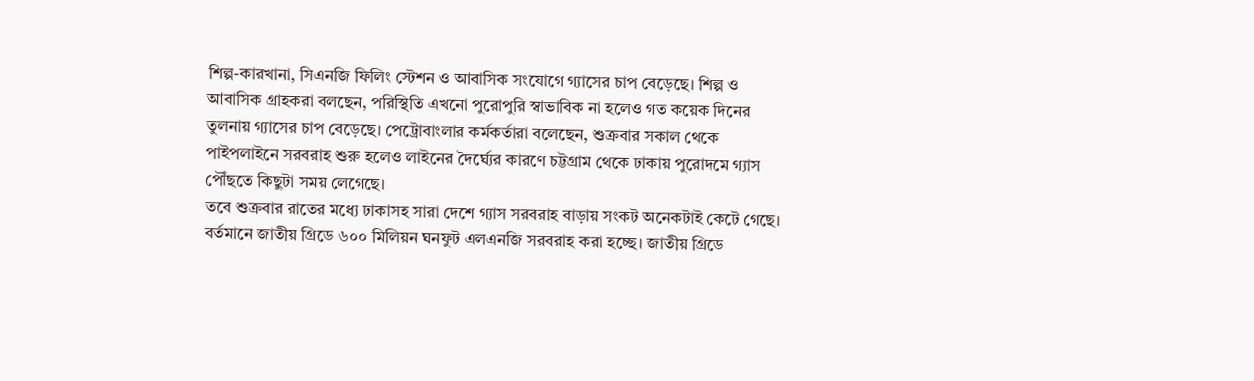শিল্প-কারখানা, সিএনজি ফিলিং স্টেশন ও আবাসিক সংযোগে গ্যাসের চাপ বেড়েছে। শিল্প ও আবাসিক গ্রাহকরা বলছেন, পরিস্থিতি এখনো পুরোপুরি স্বাভাবিক না হলেও গত কয়েক দিনের তুলনায় গ্যাসের চাপ বেড়েছে। পেট্রোবাংলার কর্মকর্তারা বলেছেন, শুক্রবার সকাল থেকে পাইপলাইনে সরবরাহ শুরু হলেও লাইনের দৈর্ঘ্যের কারণে চট্টগ্রাম থেকে ঢাকায় পুরোদমে গ্যাস পৌঁছতে কিছুটা সময় লেগেছে।
তবে শুক্রবার রাতের মধ্যে ঢাকাসহ সারা দেশে গ্যাস সরবরাহ বাড়ায় সংকট অনেকটাই কেটে গেছে। বর্তমানে জাতীয় গ্রিডে ৬০০ মিলিয়ন ঘনফুট এলএনজি সরবরাহ করা হচ্ছে। জাতীয় গ্রিডে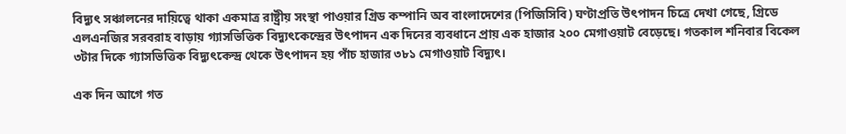বিদ্যুৎ সঞ্চালনের দায়িত্বে থাকা একমাত্র রাষ্ট্রীয় সংস্থা পাওয়ার গ্রিড কম্পানি অব বাংলাদেশের (পিজিসিবি) ঘণ্টাপ্রতি উৎপাদন চিত্রে দেখা গেছে, গ্রিডে এলএনজির সরবরাহ বাড়ায় গ্যাসভিত্তিক বিদ্যুৎকেন্দ্রের উৎপাদন এক দিনের ব্যবধানে প্রায় এক হাজার ২০০ মেগাওয়াট বেড়েছে। গতকাল শনিবার বিকেল ৩টার দিকে গ্যাসভিত্তিক বিদ্যুৎকেন্দ্র থেকে উৎপাদন হয় পাঁচ হাজার ৩৮১ মেগাওয়াট বিদ্যুৎ।

এক দিন আগে গত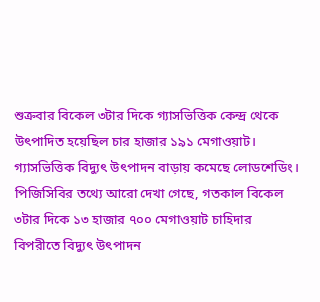শুক্রবার বিকেল ৩টার দিকে গ্যাসভিত্তিক কেন্দ্র থেকে উৎপাদিত হয়েছিল চার হাজার ১৯১ মেগাওয়াট। গ্যাসভিত্তিক বিদ্যুৎ উৎপাদন বাড়ায় কমেছে লোডশেডিং। পিজিসিবির তথ্যে আরো দেখা গেছে, গতকাল বিকেল ৩টার দিকে ১৩ হাজার ৭০০ মেগাওয়াট চাহিদার বিপরীতে বিদ্যুৎ উৎপাদন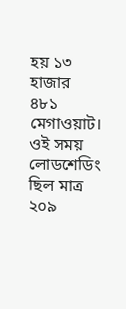হয় ১৩ হাজার ৪৮১ মেগাওয়াট। ওই সময় লোডশেডিং ছিল মাত্র ২০৯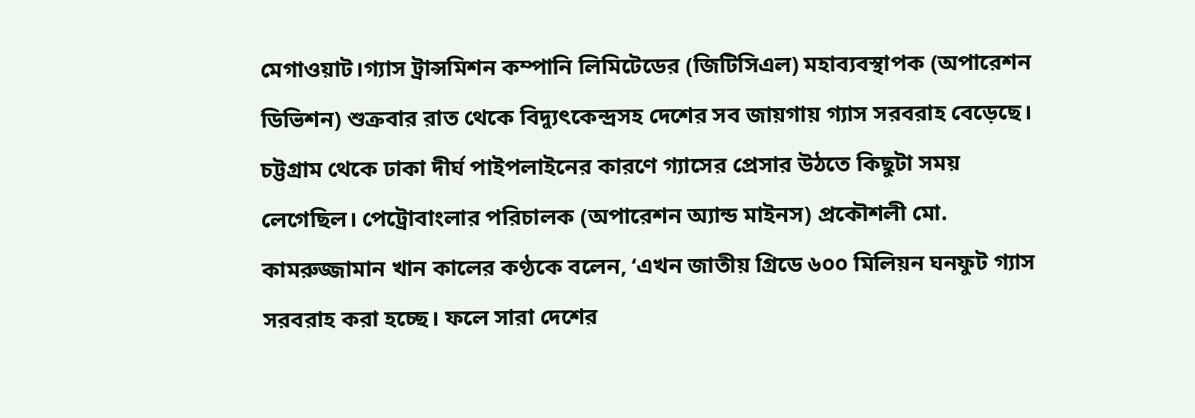মেগাওয়াট।গ্যাস ট্রান্সমিশন কম্পানি লিমিটেডের (জিটিসিএল) মহাব্যবস্থাপক (অপারেশন ডিভিশন) শুক্রবার রাত থেকে বিদ্যুৎকেন্দ্রসহ দেশের সব জায়গায় গ্যাস সরবরাহ বেড়েছে। চট্টগ্রাম থেকে ঢাকা দীর্ঘ পাইপলাইনের কারণে গ্যাসের প্রেসার উঠতে কিছুটা সময় লেগেছিল। পেট্রোবাংলার পরিচালক (অপারেশন অ্যান্ড মাইনস) প্রকৌশলী মো. কামরুজ্জামান খান কালের কণ্ঠকে বলেন, ‘এখন জাতীয় গ্রিডে ৬০০ মিলিয়ন ঘনফুট গ্যাস সরবরাহ করা হচ্ছে। ফলে সারা দেশের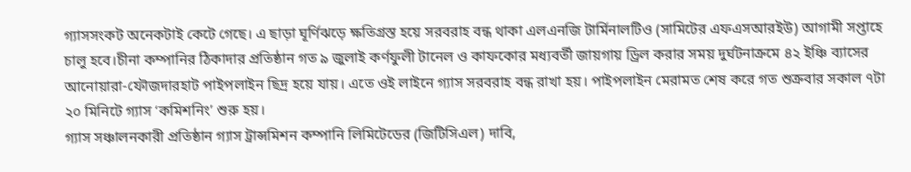গ্যাসসংকট অনেকটাই কেটে গেছে। এ ছাড়া ঘূর্ণিঝড়ে ক্ষতিগ্রস্ত হয়ে সরবরাহ বন্ধ থাকা এলএনজি টার্মিনালটিও (সামিটের এফএসআরইউ) আগামী সপ্তাহে চালু হবে।চীনা কম্পানির ঠিকাদার প্রতিষ্ঠান গত ৯ জুলাই কর্ণফুলী টানেল ও কাফকোর মধ্যবর্তী জায়গায় ড্রিল করার সময় দুর্ঘটনাক্রমে ৪২ ইঞ্চি ব্যাসের আনোয়ারা-ফৌজদারহাট পাইপলাইন ছিদ্র হয়ে যায়। এতে ওই লাইনে গ্যাস সরবরাহ বন্ধ রাখা হয়। পাইপলাইন মেরামত শেষ করে গত শুক্রবার সকাল ৭টা ২০ মিনিটে গ্যাস ‘কমিশনিং’ শুরু হয়।
গ্যাস সঞ্চালনকারী প্রতিষ্ঠান গ্যাস ট্রান্সমিশন কম্পানি লিমিটেডের (জিটিসিএল) দাবি,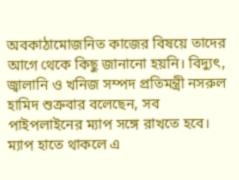অবকাঠামোজনিত কাজের বিষয়ে তাদের আগে থেকে কিছু জানানো হয়নি। বিদ্যুৎ, জ্বালানি ও খনিজ সম্পদ প্রতিমন্ত্রী নসরুল হামিদ শুক্রবার বলেছেন, সব পাইপলাইনের ম্যাপ সঙ্গে রাখতে হবে। ম্যাপ হাতে থাকলে এ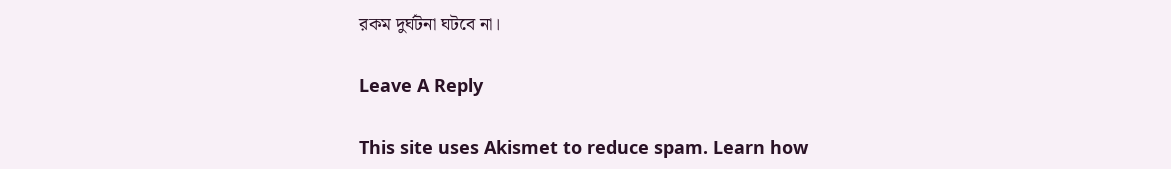রকম দুর্ঘটনা ঘটবে না।

Leave A Reply

This site uses Akismet to reduce spam. Learn how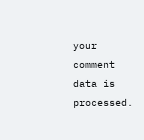your comment data is processed.